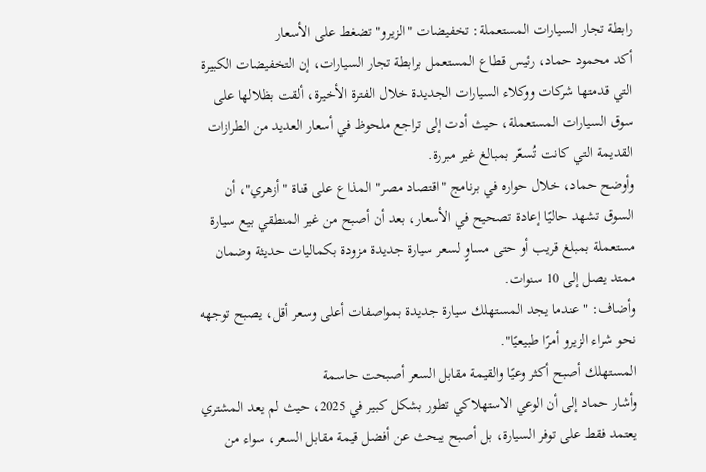رابطة تجار السيارات المستعملة: تخفيضات "الزيرو" تضغط على الأسعار
أكد محمود حماد، رئيس قطاع المستعمل برابطة تجار السيارات، إن التخفيضات الكبيرة التي قدمتها شركات ووكلاء السيارات الجديدة خلال الفترة الأخيرة، ألقت بظلالها على سوق السيارات المستعملة، حيث أدت إلى تراجع ملحوظ في أسعار العديد من الطرازات القديمة التي كانت تُسعّر بمبالغ غير مبررة.
وأوضح حماد، خلال حواره في برنامج "اقتصاد مصر" المذاع على قناة "أزهري"، أن السوق تشهد حاليًا إعادة تصحيح في الأسعار، بعد أن أصبح من غير المنطقي بيع سيارة مستعملة بمبلغ قريب أو حتى مساوٍ لسعر سيارة جديدة مزودة بكماليات حديثة وضمان ممتد يصل إلى 10 سنوات.
وأضاف: "عندما يجد المستهلك سيارة جديدة بمواصفات أعلى وسعر أقل، يصبح توجهه نحو شراء الزيرو أمرًا طبيعيًا".
المستهلك أصبح أكثر وعيًا والقيمة مقابل السعر أصبحت حاسمة
وأشار حماد إلى أن الوعي الاستهلاكي تطور بشكل كبير في 2025، حيث لم يعد المشتري يعتمد فقط على توفر السيارة، بل أصبح يبحث عن أفضل قيمة مقابل السعر، سواء من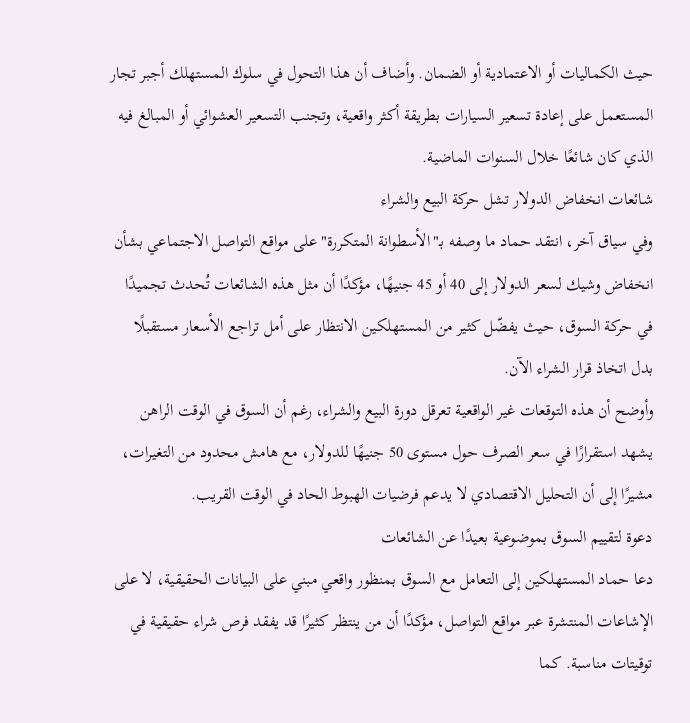حيث الكماليات أو الاعتمادية أو الضمان. وأضاف أن هذا التحول في سلوك المستهلك أجبر تجار المستعمل على إعادة تسعير السيارات بطريقة أكثر واقعية، وتجنب التسعير العشوائي أو المبالغ فيه الذي كان شائعًا خلال السنوات الماضية.
شائعات انخفاض الدولار تشل حركة البيع والشراء
وفي سياق آخر، انتقد حماد ما وصفه بـ"الأسطوانة المتكررة" على مواقع التواصل الاجتماعي بشأن انخفاض وشيك لسعر الدولار إلى 40 أو 45 جنيهًا، مؤكدًا أن مثل هذه الشائعات تُحدث تجميدًا في حركة السوق، حيث يفضّل كثير من المستهلكين الانتظار على أمل تراجع الأسعار مستقبلًا بدل اتخاذ قرار الشراء الآن.
وأوضح أن هذه التوقعات غير الواقعية تعرقل دورة البيع والشراء، رغم أن السوق في الوقت الراهن يشهد استقرارًا في سعر الصرف حول مستوى 50 جنيهًا للدولار، مع هامش محدود من التغيرات، مشيرًا إلى أن التحليل الاقتصادي لا يدعم فرضيات الهبوط الحاد في الوقت القريب.
دعوة لتقييم السوق بموضوعية بعيدًا عن الشائعات
دعا حماد المستهلكين إلى التعامل مع السوق بمنظور واقعي مبني على البيانات الحقيقية، لا على الإشاعات المنتشرة عبر مواقع التواصل، مؤكدًا أن من ينتظر كثيرًا قد يفقد فرص شراء حقيقية في توقيتات مناسبة. كما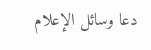دعا وسائل الإعلام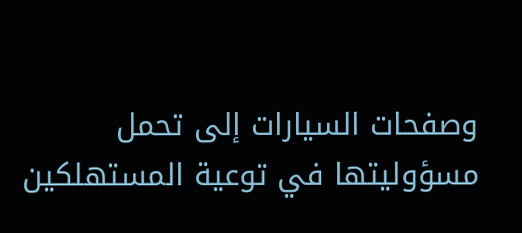وصفحات السيارات إلى تحمل مسؤوليتها في توعية المستهلكين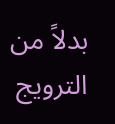بدلاً من الترويج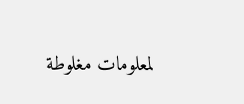لمعلومات مغلوطة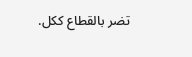تضر بالقطاع ككل.